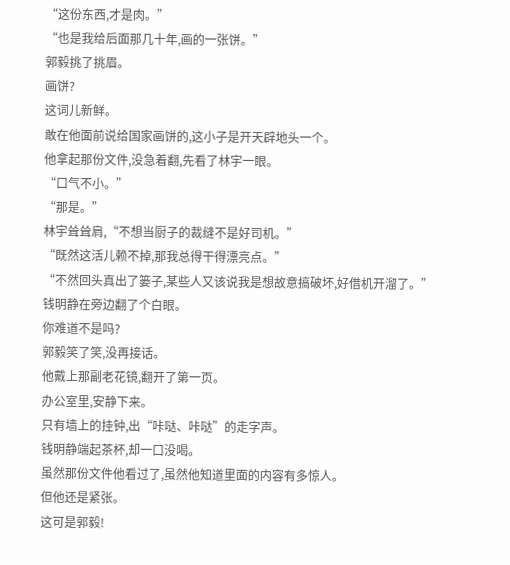“这份东西,才是肉。”
“也是我给后面那几十年,画的一张饼。”
郭毅挑了挑眉。
画饼?
这词儿新鲜。
敢在他面前说给国家画饼的,这小子是开天辟地头一个。
他拿起那份文件,没急着翻,先看了林宇一眼。
“口气不小。”
“那是。”
林宇耸耸肩,“不想当厨子的裁缝不是好司机。”
“既然这活儿赖不掉,那我总得干得漂亮点。”
“不然回头真出了篓子,某些人又该说我是想故意搞破坏,好借机开溜了。”
钱明静在旁边翻了个白眼。
你难道不是吗?
郭毅笑了笑,没再接话。
他戴上那副老花镜,翻开了第一页。
办公室里,安静下来。
只有墙上的挂钟,出“咔哒、咔哒”的走字声。
钱明静端起茶杯,却一口没喝。
虽然那份文件他看过了,虽然他知道里面的内容有多惊人。
但他还是紧张。
这可是郭毅!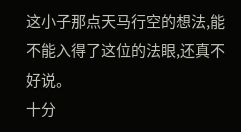这小子那点天马行空的想法,能不能入得了这位的法眼,还真不好说。
十分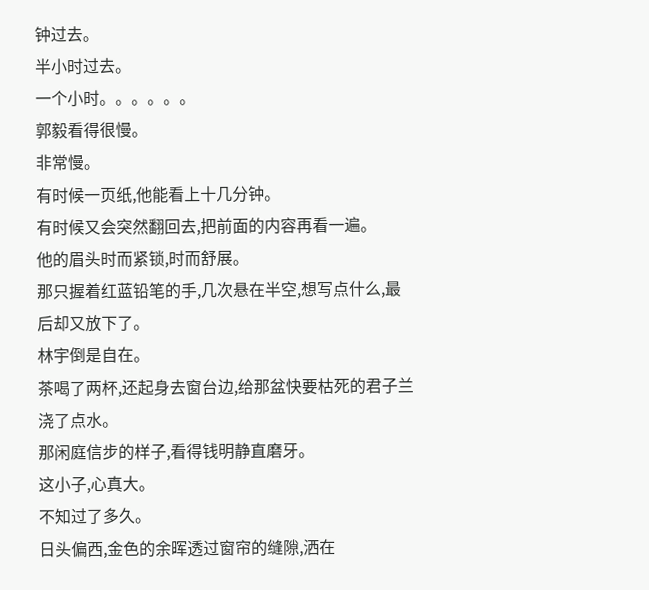钟过去。
半小时过去。
一个小时。。。。。。
郭毅看得很慢。
非常慢。
有时候一页纸,他能看上十几分钟。
有时候又会突然翻回去,把前面的内容再看一遍。
他的眉头时而紧锁,时而舒展。
那只握着红蓝铅笔的手,几次悬在半空,想写点什么,最后却又放下了。
林宇倒是自在。
茶喝了两杯,还起身去窗台边,给那盆快要枯死的君子兰浇了点水。
那闲庭信步的样子,看得钱明静直磨牙。
这小子,心真大。
不知过了多久。
日头偏西,金色的余晖透过窗帘的缝隙,洒在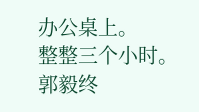办公桌上。
整整三个小时。
郭毅终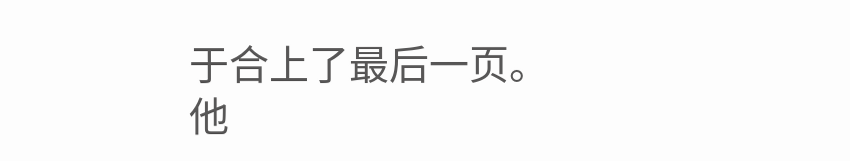于合上了最后一页。
他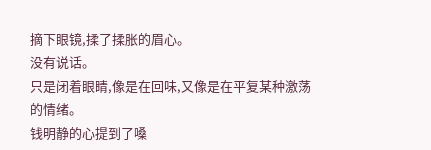摘下眼镜,揉了揉胀的眉心。
没有说话。
只是闭着眼睛,像是在回味,又像是在平复某种激荡的情绪。
钱明静的心提到了嗓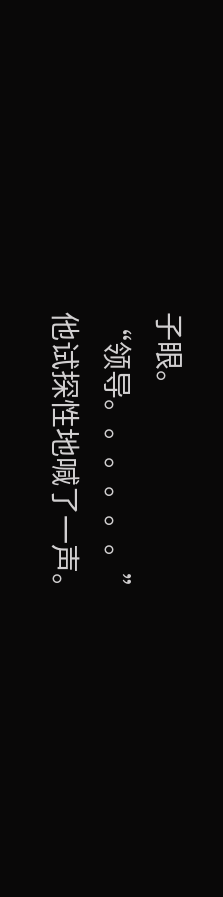子眼。
“领导。。。。。。”
他试探性地喊了一声。